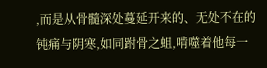,而是从骨髓深处蔓延开来的、无处不在的钝痛与阴寒,如同跗骨之蛆,啃噬着他每一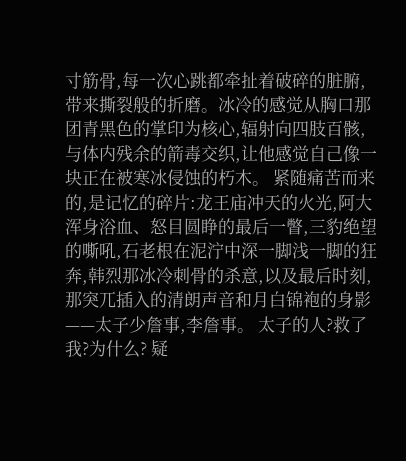寸筋骨,每一次心跳都牵扯着破碎的脏腑,带来撕裂般的折磨。冰冷的感觉从胸口那团青黑色的掌印为核心,辐射向四肢百骸,与体内残余的箭毒交织,让他感觉自己像一块正在被寒冰侵蚀的朽木。 紧随痛苦而来的,是记忆的碎片:龙王庙冲天的火光,阿大浑身浴血、怒目圆睁的最后一瞥,三豹绝望的嘶吼,石老根在泥泞中深一脚浅一脚的狂奔,韩烈那冰冷刺骨的杀意,以及最后时刻,那突兀插入的清朗声音和月白锦袍的身影——太子少詹事,李詹事。 太子的人?救了我?为什么? 疑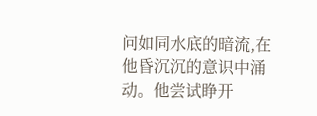问如同水底的暗流,在他昏沉沉的意识中涌动。他尝试睁开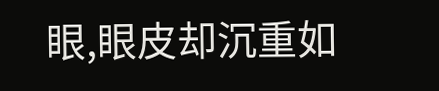眼,眼皮却沉重如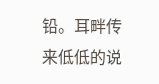铅。耳畔传来低低的说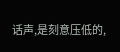话声,是刻意压低的,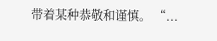带着某种恭敬和谨慎。 “...